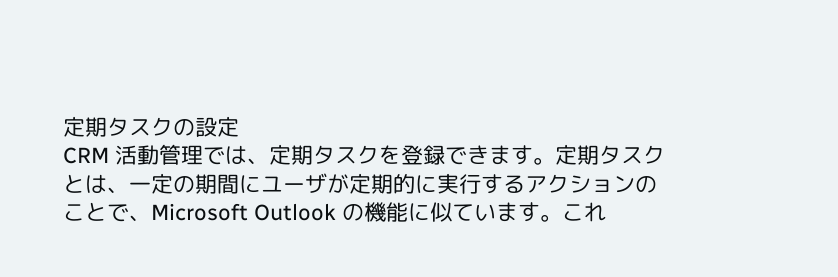定期タスクの設定
CRM 活動管理では、定期タスクを登録できます。定期タスクとは、一定の期間にユーザが定期的に実行するアクションのことで、Microsoft Outlook の機能に似ています。これ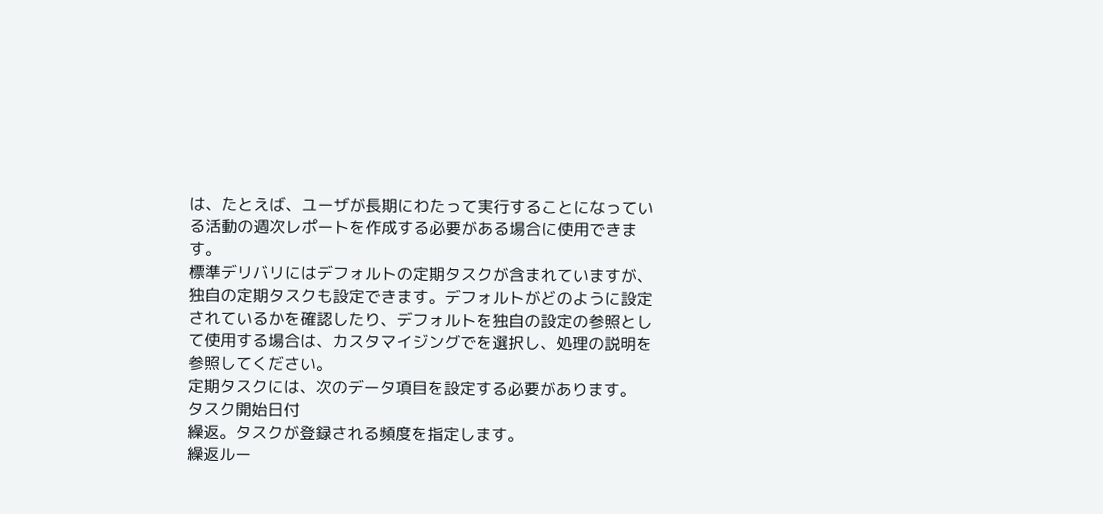は、たとえば、ユーザが長期にわたって実行することになっている活動の週次レポートを作成する必要がある場合に使用できます。
標準デリバリにはデフォルトの定期タスクが含まれていますが、独自の定期タスクも設定できます。デフォルトがどのように設定されているかを確認したり、デフォルトを独自の設定の参照として使用する場合は、カスタマイジングでを選択し、処理の説明を参照してください。
定期タスクには、次のデータ項目を設定する必要があります。
タスク開始日付
繰返。タスクが登録される頻度を指定します。
繰返ルー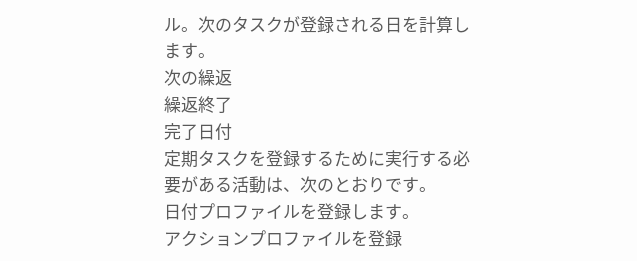ル。次のタスクが登録される日を計算します。
次の繰返
繰返終了
完了日付
定期タスクを登録するために実行する必要がある活動は、次のとおりです。
日付プロファイルを登録します。
アクションプロファイルを登録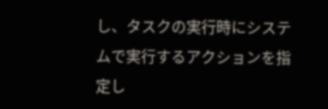し、タスクの実行時にシステムで実行するアクションを指定し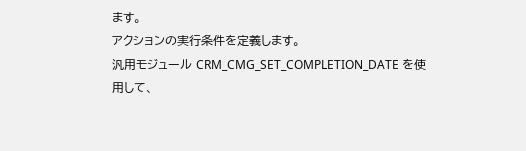ます。
アクションの実行条件を定義します。
汎用モジュール CRM_CMG_SET_COMPLETION_DATE を使用して、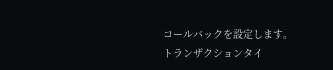コールバックを設定します。
トランザクションタイ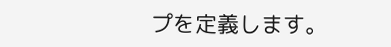プを定義します。